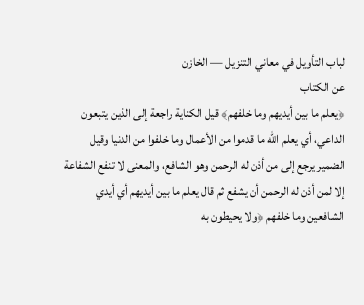لباب التأويل في معاني التنزيل — الخازن
عن الكتاب
﴿يعلم ما بين أيديهم وما خلفهم﴾ قيل الكناية راجعة إلى الذين يتبعون الداعي، أي يعلم الله ما قدموا من الأعمال وما خلفوا من الدنيا وقيل الضمير يرجع إلى من أذن له الرحمن وهو الشافع، والمعنى لا تنفع الشفاعة إلا لمن أذن له الرحمن أن يشفع ثم قال يعلم ما بين أيديهم أي أيدي الشافعين وما خلفهم ﴿ولا يحيطون به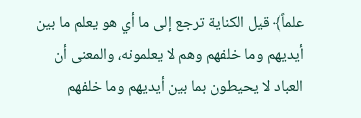علماً﴾ قيل الكناية ترجع إلى ما أي هو يعلم ما بين أيديهم وما خلفهم وهم لا يعلمونه، والمعنى أن العباد لا يحيطون بما بين أيديهم وما خلفهم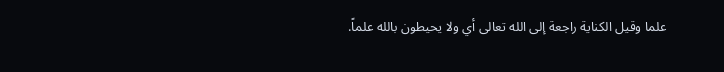علما وقيل الكناية راجعة إلى الله تعالى أي ولا يحيطون بالله علماً.